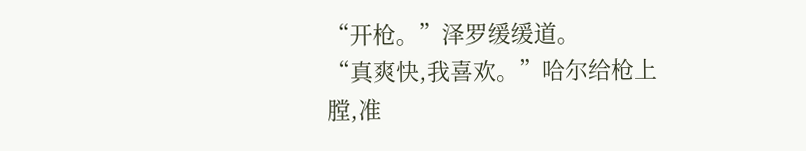“开枪。”泽罗缓缓道。
“真爽快,我喜欢。”哈尔给枪上膛,准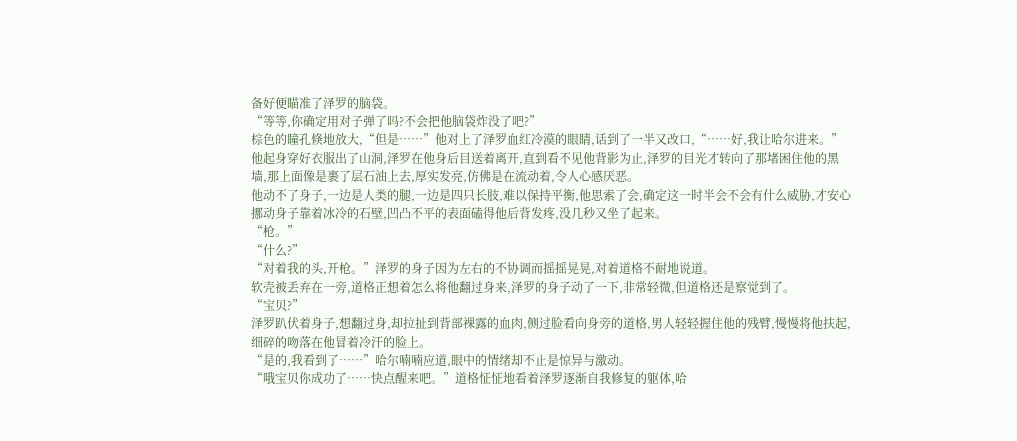备好便瞄准了泽罗的脑袋。
“等等,你确定用对子弹了吗?不会把他脑袋炸没了吧?”
棕色的瞳孔倏地放大,“但是……”他对上了泽罗血红冷漠的眼睛,话到了一半又改口,“……好,我让哈尔进来。”
他起身穿好衣服出了山洞,泽罗在他身后目送着离开,直到看不见他背影为止,泽罗的目光才转向了那堵困住他的黑墙,那上面像是裹了层石油上去,厚实发亮,仿佛是在流动着,令人心感厌恶。
他动不了身子,一边是人类的腿,一边是四只长肢,难以保持平衡,他思索了会,确定这一时半会不会有什么威胁,才安心挪动身子靠着冰冷的石壁,凹凸不平的表面磕得他后背发疼,没几秒又坐了起来。
“枪。”
“什么?”
“对着我的头,开枪。”泽罗的身子因为左右的不协调而摇摇晃晃,对着道格不耐地说道。
软壳被丢弃在一旁,道格正想着怎么将他翻过身来,泽罗的身子动了一下,非常轻微,但道格还是察觉到了。
“宝贝?”
泽罗趴伏着身子,想翻过身,却拉扯到背部裸露的血肉,侧过脸看向身旁的道格,男人轻轻握住他的残臂,慢慢将他扶起,细碎的吻落在他冒着冷汗的脸上。
“是的,我看到了……”哈尔喃喃应道,眼中的情绪却不止是惊异与激动。
“哦宝贝你成功了……快点醒来吧。”道格怔怔地看着泽罗逐渐自我修复的躯体,哈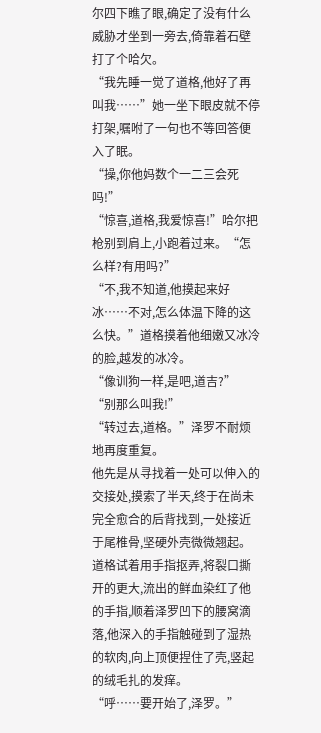尔四下瞧了眼,确定了没有什么威胁才坐到一旁去,倚靠着石壁打了个哈欠。
“我先睡一觉了道格,他好了再叫我……”她一坐下眼皮就不停打架,嘱咐了一句也不等回答便入了眠。
“操,你他妈数个一二三会死吗!”
“惊喜,道格,我爱惊喜!”哈尔把枪别到肩上,小跑着过来。“怎么样?有用吗?”
“不,我不知道,他摸起来好冰……不对,怎么体温下降的这么快。”道格摸着他细嫩又冰冷的脸,越发的冰冷。
“像训狗一样,是吧,道吉?”
“别那么叫我!”
“转过去,道格。”泽罗不耐烦地再度重复。
他先是从寻找着一处可以伸入的交接处,摸索了半天,终于在尚未完全愈合的后背找到,一处接近于尾椎骨,坚硬外壳微微翘起。
道格试着用手指抠弄,将裂口撕开的更大,流出的鲜血染红了他的手指,顺着泽罗凹下的腰窝滴落,他深入的手指触碰到了湿热的软肉,向上顶便捏住了壳,竖起的绒毛扎的发痒。
“呼……要开始了,泽罗。”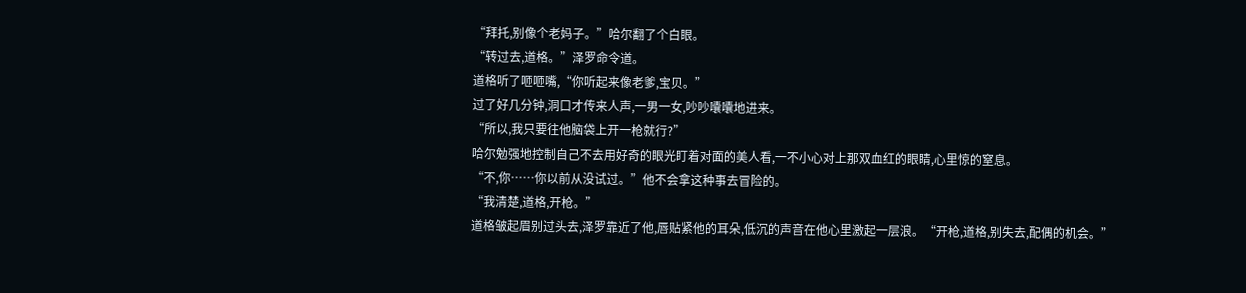“拜托,别像个老妈子。”哈尔翻了个白眼。
“转过去,道格。”泽罗命令道。
道格听了咂咂嘴,“你听起来像老爹,宝贝。”
过了好几分钟,洞口才传来人声,一男一女,吵吵囔囔地进来。
“所以,我只要往他脑袋上开一枪就行?”
哈尔勉强地控制自己不去用好奇的眼光盯着对面的美人看,一不小心对上那双血红的眼睛,心里惊的窒息。
“不,你……你以前从没试过。”他不会拿这种事去冒险的。
“我清楚,道格,开枪。”
道格皱起眉别过头去,泽罗靠近了他,唇贴紧他的耳朵,低沉的声音在他心里激起一层浪。“开枪,道格,别失去,配偶的机会。”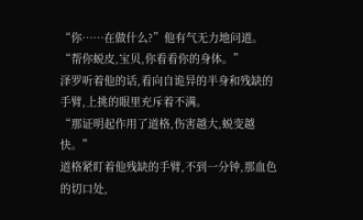“你……在做什么?”他有气无力地问道。
“帮你蜕皮,宝贝,你看看你的身体。”
泽罗听着他的话,看向自诡异的半身和残缺的手臂,上挑的眼里充斥着不满。
“那证明起作用了道格,伤害越大,蜕变越快。”
道格紧盯着他残缺的手臂,不到一分钟,那血色的切口处,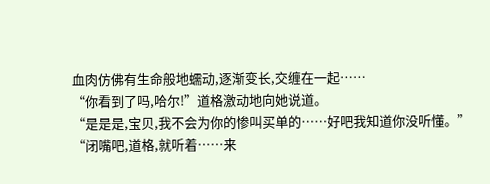血肉仿佛有生命般地蠕动,逐渐变长,交缠在一起……
“你看到了吗,哈尔!”道格激动地向她说道。
“是是是,宝贝,我不会为你的惨叫买单的……好吧我知道你没听懂。”
“闭嘴吧,道格,就听着……来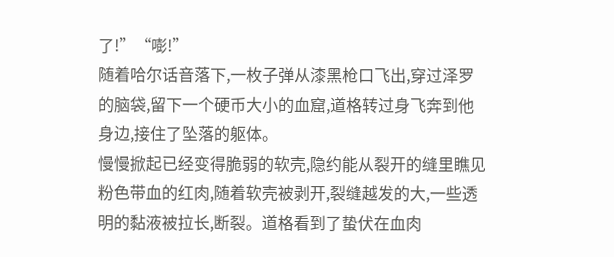了!”“嘭!”
随着哈尔话音落下,一枚子弹从漆黑枪口飞出,穿过泽罗的脑袋,留下一个硬币大小的血窟,道格转过身飞奔到他身边,接住了坠落的躯体。
慢慢掀起已经变得脆弱的软壳,隐约能从裂开的缝里瞧见粉色带血的红肉,随着软壳被剥开,裂缝越发的大,一些透明的黏液被拉长,断裂。道格看到了蛰伏在血肉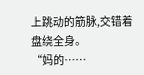上跳动的筋脉,交错着盘绕全身。
“妈的……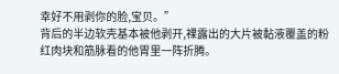幸好不用剥你的脸,宝贝。”
背后的半边软壳基本被他剥开,裸露出的大片被黏液覆盖的粉红肉块和筋脉看的他胃里一阵折腾。